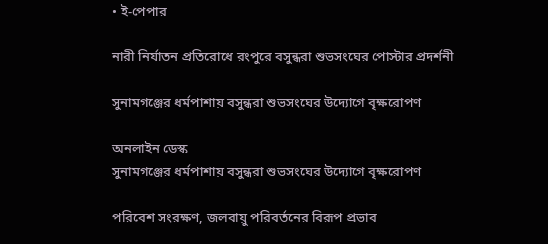• ই-পেপার

নারী নির্যাতন প্রতিরোধে রংপুরে বসুন্ধরা শুভসংঘের পোস্টার প্রদর্শনী

সুনামগঞ্জের ধর্মপাশায় বসুন্ধরা শুভসংঘের উদ্যোগে বৃক্ষরোপণ

অনলাইন ডেস্ক
সুনামগঞ্জের ধর্মপাশায় বসুন্ধরা শুভসংঘের উদ্যোগে বৃক্ষরোপণ

পরিবেশ সংরক্ষণ, জলবায়ু পরিবর্তনের বিরূপ প্রভাব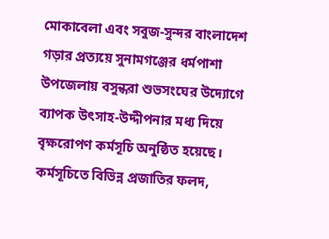মোকাবেলা এবং সবুজ-সুন্দর বাংলাদেশ গড়ার প্রত্যয়ে সুনামগঞ্জের ধর্মপাশা উপজেলায় বসুন্ধরা শুভসংঘের উদ্যোগে ব্যাপক উৎসাহ-উদ্দীপনার মধ্য দিয়ে বৃক্ষরোপণ কর্মসূচি অনুষ্ঠিত হয়েছে। কর্মসূচিতে বিভিন্ন প্রজাতির ফলদ,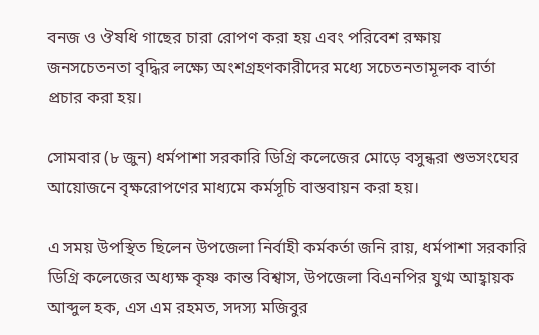বনজ ও ঔষধি গাছের চারা রোপণ করা হয় এবং পরিবেশ রক্ষায় জনসচেতনতা বৃদ্ধির লক্ষ্যে অংশগ্রহণকারীদের মধ্যে সচেতনতামূলক বার্তা প্রচার করা হয়।

সোমবার (৮ জুন) ধর্মপাশা সরকারি ডিগ্রি কলেজের মোড়ে বসুন্ধরা শুভসংঘের আয়োজনে বৃক্ষরোপণের মাধ্যমে কর্মসূচি বাস্তবায়ন করা হয়।

এ সময় উপস্থিত ছিলেন উপজেলা নির্বাহী কর্মকর্তা জনি রায়, ধর্মপাশা সরকারি ডিগ্রি কলেজের অধ্যক্ষ কৃষ্ণ কান্ত বিশ্বাস, উপজেলা বিএনপির যুগ্ম আহ্বায়ক আব্দুল হক, এস এম রহমত, সদস্য মজিবুর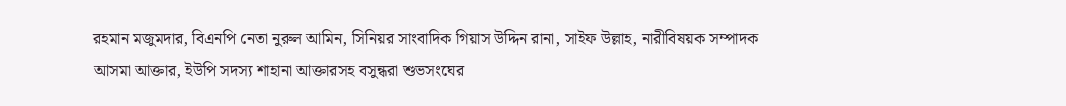রহমান মজুমদার, বিএনপি নেতা নুরুল আমিন, সিনিয়র সাংবাদিক গিয়াস উদ্দিন রানা, সাইফ উল্লাহ, নারীবিষয়ক সম্পাদক আসমা আক্তার, ইউপি সদস্য শাহানা আক্তারসহ বসুন্ধরা শুভসংঘের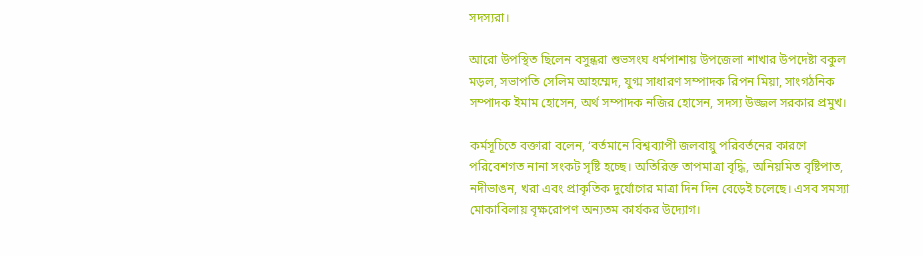সদস্যরা।

আরো উপস্থিত ছিলেন বসুন্ধরা শুভসংঘ ধর্মপাশায় উপজেলা শাখার উপদেষ্টা বকুল মড়ল, সভাপতি সেলিম আহম্মেদ, যুগ্ম সাধারণ সম্পাদক রিপন মিয়া, সাংগঠনিক সম্পাদক ইমাম হোসেন, অর্থ সম্পাদক নজির হোসেন, সদস্য উজ্জল সরকার প্রমুখ।

কর্মসূচিতে বক্তারা বলেন, ‘বর্তমানে বিশ্বব্যাপী জলবায়ু পরিবর্তনের কারণে পরিবেশগত নানা সংকট সৃষ্টি হচ্ছে। অতিরিক্ত তাপমাত্রা বৃদ্ধি, অনিয়মিত বৃষ্টিপাত, নদীভাঙন, খরা এবং প্রাকৃতিক দুর্যোগের মাত্রা দিন দিন বেড়েই চলেছে। এসব সমস্যা মোকাবিলায় বৃক্ষরোপণ অন্যতম কার্যকর উদ্যোগ।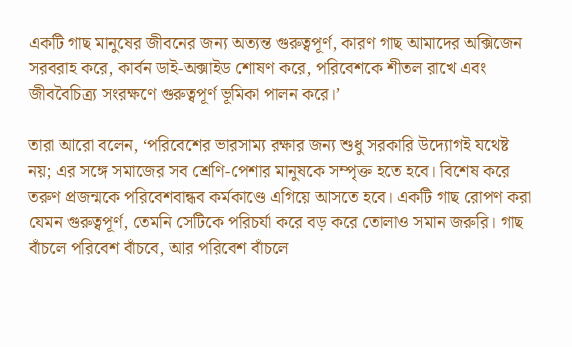একটি গাছ মানুষের জীবনের জন্য অত্যন্ত গুরুত্বপূর্ণ, কারণ গাছ আমাদের অক্সিজেন সরবরাহ করে, কার্বন ডাই-অক্সাইড শোষণ করে, পরিবেশকে শীতল রাখে এবং জীববৈচিত্র্য সংরক্ষণে গুরুত্বপূর্ণ ভূমিকা পালন করে।’

তারা আরো বলেন, ‘পরিবেশের ভারসাম্য রক্ষার জন্য শুধু সরকারি উদ্যোগই যথেষ্ট নয়; এর সঙ্গে সমাজের সব শ্রেণি-পেশার মানুষকে সম্পৃক্ত হতে হবে। বিশেষ করে তরুণ প্রজন্মকে পরিবেশবান্ধব কর্মকাণ্ডে এগিয়ে আসতে হবে। একটি গাছ রোপণ করা যেমন গুরুত্বপূর্ণ, তেমনি সেটিকে পরিচর্যা করে বড় করে তোলাও সমান জরুরি। গাছ বাঁচলে পরিবেশ বাঁচবে, আর পরিবেশ বাঁচলে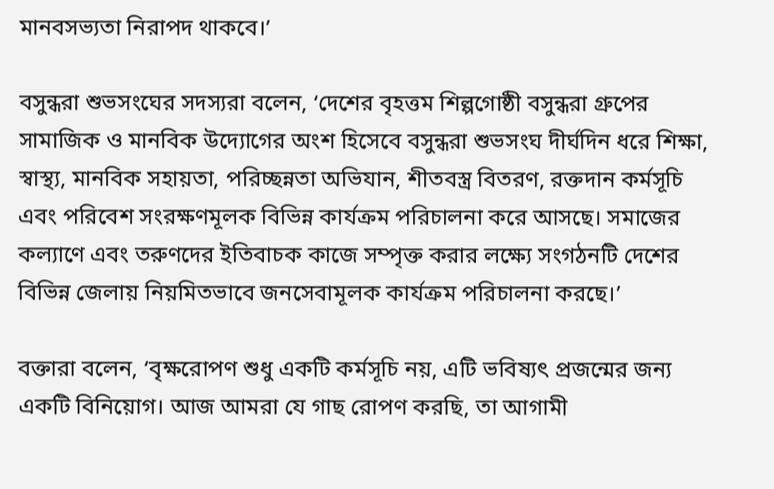মানবসভ্যতা নিরাপদ থাকবে।’

বসুন্ধরা শুভসংঘের সদস্যরা বলেন, ‘দেশের বৃহত্তম শিল্পগোষ্ঠী বসুন্ধরা গ্রুপের সামাজিক ও মানবিক উদ্যোগের অংশ হিসেবে বসুন্ধরা শুভসংঘ দীর্ঘদিন ধরে শিক্ষা, স্বাস্থ্য, মানবিক সহায়তা, পরিচ্ছন্নতা অভিযান, শীতবস্ত্র বিতরণ, রক্তদান কর্মসূচি এবং পরিবেশ সংরক্ষণমূলক বিভিন্ন কার্যক্রম পরিচালনা করে আসছে। সমাজের কল্যাণে এবং তরুণদের ইতিবাচক কাজে সম্পৃক্ত করার লক্ষ্যে সংগঠনটি দেশের বিভিন্ন জেলায় নিয়মিতভাবে জনসেবামূলক কার্যক্রম পরিচালনা করছে।’

বক্তারা বলেন, ‘বৃক্ষরোপণ শুধু একটি কর্মসূচি নয়, এটি ভবিষ্যৎ প্রজন্মের জন্য একটি বিনিয়োগ। আজ আমরা যে গাছ রোপণ করছি, তা আগামী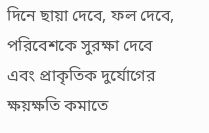দিনে ছায়া দেবে, ফল দেবে, পরিবেশকে সুরক্ষা দেবে এবং প্রাকৃতিক দুর্যোগের ক্ষয়ক্ষতি কমাতে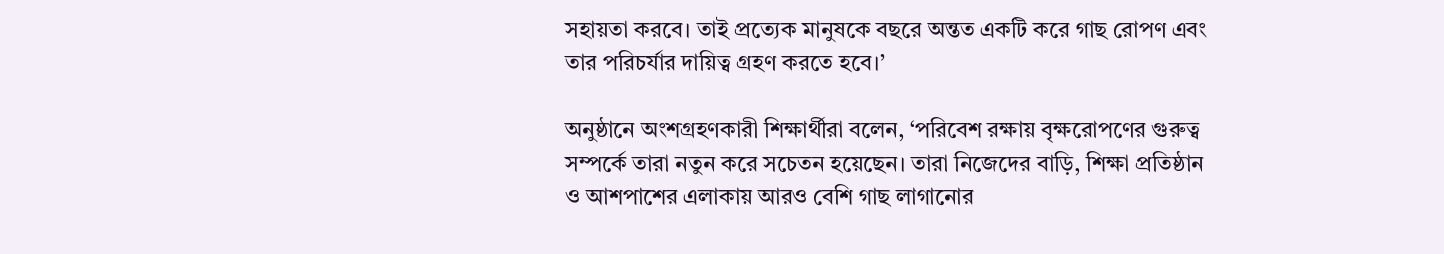সহায়তা করবে। তাই প্রত্যেক মানুষকে বছরে অন্তত একটি করে গাছ রোপণ এবং তার পরিচর্যার দায়িত্ব গ্রহণ করতে হবে।’

অনুষ্ঠানে অংশগ্রহণকারী শিক্ষার্থীরা বলেন, ‘পরিবেশ রক্ষায় বৃক্ষরোপণের গুরুত্ব সম্পর্কে তারা নতুন করে সচেতন হয়েছেন। তারা নিজেদের বাড়ি, শিক্ষা প্রতিষ্ঠান ও আশপাশের এলাকায় আরও বেশি গাছ লাগানোর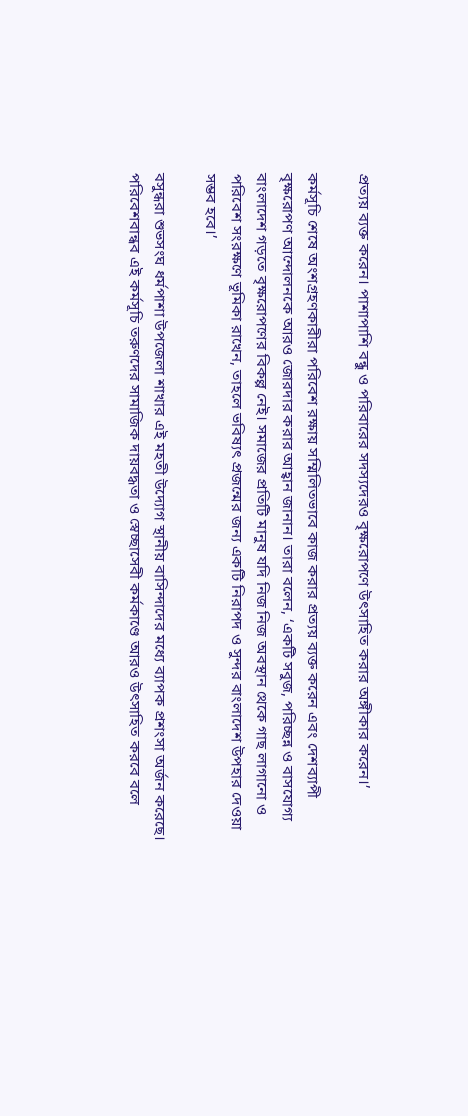প্রত্যয় ব্যক্ত করেন। পাশাপাশি বন্ধু ও পরিবারের সদস্যদেরও বৃক্ষরোপণে উৎসাহিত করার অঙ্গীকার করেন।’

কর্মসূচি শেষে অংশগ্রহণকারীরা পরিবেশ রক্ষায় সম্মিলিতভাবে কাজ করার প্রত্যয় ব্যক্ত করেন এবং দেশব্যাপী বৃক্ষরোপণ আন্দোলনকে আরও জোরদার করার আহ্বান জানান। তারা বলেন, ‘একটি সবুজ, পরিচ্ছন্ন ও বাসযোগ্য বাংলাদেশ গড়তে বৃক্ষরোপণের বিকল্প নেই। সমাজের প্রতিটি মানুষ যদি নিজ নিজ অবস্থান থেকে গাছ লাগানো ও পরিবেশ সংরক্ষণে ভূমিকা রাখেন, তাহলে ভবিষ্যৎ প্রজন্মের জন্য একটি নিরাপদ ও সুন্দর বাংলাদেশ উপহার দেওয়া সম্ভব হবে।’

বসুন্ধরা শুভসংঘ ধর্মপাশা উপজেলা শাখার এই মহতী উদ্যোগ স্থানীয় বাসিন্দাদের মধ্যে ব্যাপক প্রশংসা অর্জন করেছে। পরিবেশবান্ধব এই কর্মসূচি তরুণদের সামাজিক দায়বদ্ধতা ও স্বেচ্ছাসেবী কর্মকাণ্ডে আরও উৎসাহিত করবে বলে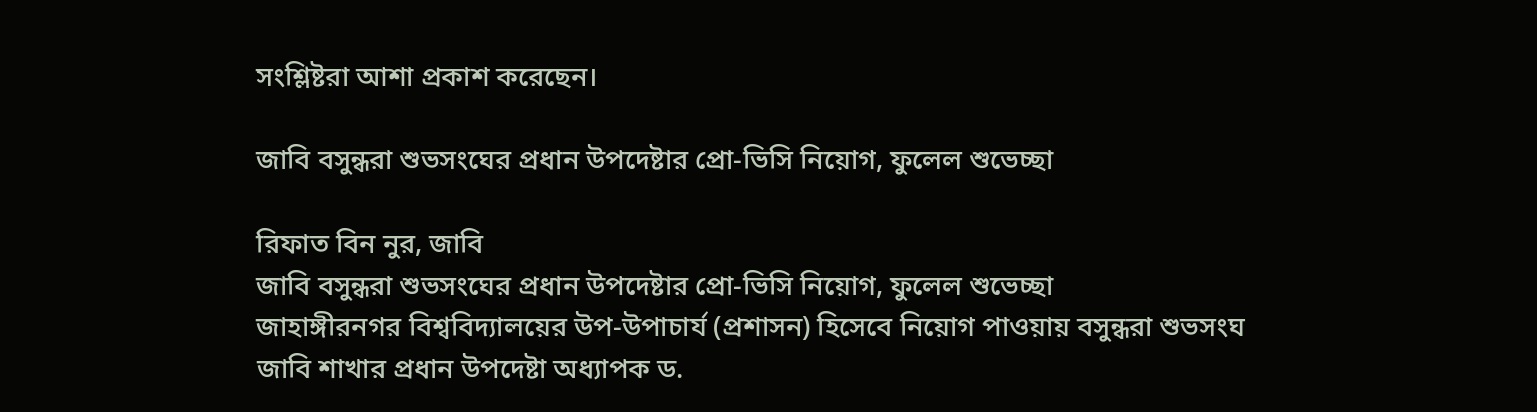সংশ্লিষ্টরা আশা প্রকাশ করেছেন।

জাবি বসুন্ধরা শুভসংঘের প্রধান উপদেষ্টার প্রো-ভিসি নিয়োগ, ফুলেল শুভেচ্ছা

রিফাত বিন নুর, জাবি
জাবি বসুন্ধরা শুভসংঘের প্রধান উপদেষ্টার প্রো-ভিসি নিয়োগ, ফুলেল শুভেচ্ছা
জাহাঙ্গীরনগর বিশ্ববিদ্যালয়ের উপ-উপাচার্য (প্রশাসন) হিসেবে নিয়োগ পাওয়ায় বসুন্ধরা শুভসংঘ জাবি শাখার প্রধান উপদেষ্টা অধ্যাপক ড.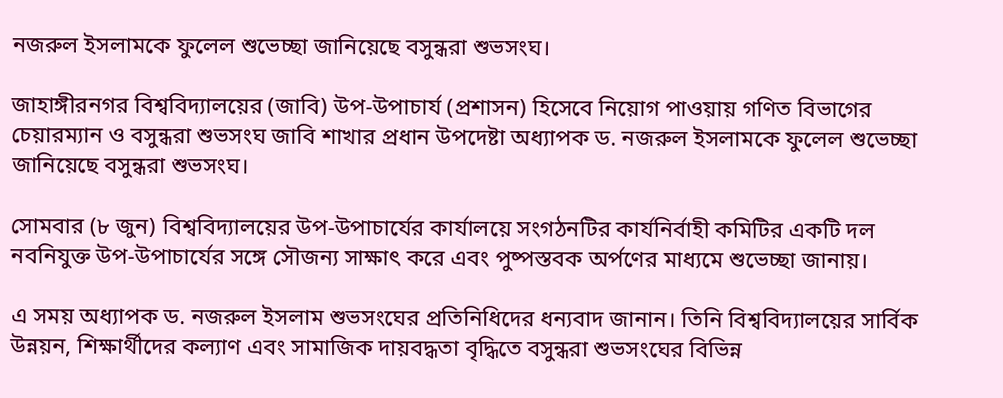নজরুল ইসলামকে ফুলেল শুভেচ্ছা জানিয়েছে বসুন্ধরা শুভসংঘ।

জাহাঙ্গীরনগর বিশ্ববিদ্যালয়ের (জাবি) উপ-উপাচার্য (প্রশাসন) হিসেবে নিয়োগ পাওয়ায় গণিত বিভাগের চেয়ারম্যান ও বসুন্ধরা শুভসংঘ জাবি শাখার প্রধান উপদেষ্টা অধ্যাপক ড. নজরুল ইসলামকে ফুলেল শুভেচ্ছা জানিয়েছে বসুন্ধরা শুভসংঘ।

সোমবার (৮ জুন) বিশ্ববিদ্যালয়ের উপ-উপাচার্যের কার্যালয়ে সংগঠনটির কার্যনির্বাহী কমিটির একটি দল নবনিযুক্ত উপ-উপাচার্যের সঙ্গে সৌজন্য সাক্ষাৎ করে এবং পুষ্পস্তবক অর্পণের মাধ্যমে শুভেচ্ছা জানায়।

এ সময় অধ্যাপক ড. নজরুল ইসলাম শুভসংঘের প্রতিনিধিদের ধন্যবাদ জানান। তিনি বিশ্ববিদ্যালয়ের সার্বিক উন্নয়ন, শিক্ষার্থীদের কল্যাণ এবং সামাজিক দায়বদ্ধতা বৃদ্ধিতে বসুন্ধরা শুভসংঘের বিভিন্ন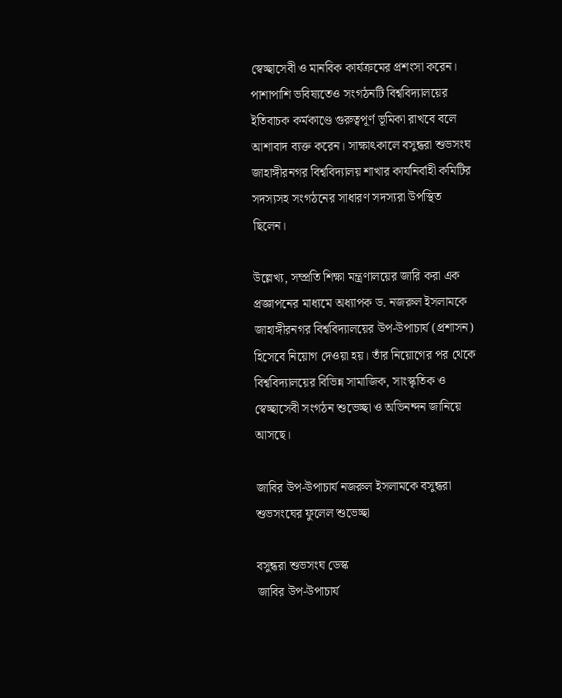স্বেচ্ছাসেবী ও মানবিক কার্যক্রমের প্রশংসা করেন। পাশাপাশি ভবিষ্যতেও সংগঠনটি বিশ্ববিদ্যালয়ের ইতিবাচক কর্মকাণ্ডে গুরুত্বপূর্ণ ভূমিকা রাখবে বলে আশাবাদ ব্যক্ত করেন। সাক্ষাৎকালে বসুন্ধরা শুভসংঘ জাহাঙ্গীরনগর বিশ্ববিদ্যালয় শাখার কার্যনির্বাহী কমিটির সদস্যসহ সংগঠনের সাধারণ সদস্যরা উপস্থিত ছিলেন।

উল্লেখ্য, সম্প্রতি শিক্ষা মন্ত্রণালয়ের জারি করা এক প্রজ্ঞাপনের মাধ্যমে অধ্যাপক ড. নজরুল ইসলামকে জাহাঙ্গীরনগর বিশ্ববিদ্যালয়ের উপ-উপাচার্য (প্রশাসন) হিসেবে নিয়োগ দেওয়া হয়। তাঁর নিয়োগের পর থেকে বিশ্ববিদ্যালয়ের বিভিন্ন সামাজিক, সাংস্কৃতিক ও স্বেচ্ছাসেবী সংগঠন শুভেচ্ছা ও অভিনন্দন জানিয়ে আসছে।

জাবির উপ-উপাচার্য নজরুল ইসলামকে বসুন্ধরা শুভসংঘের ফুলেল শুভেচ্ছা

বসুন্ধরা শুভসংঘ ডেস্ক
জাবির উপ-উপাচার্য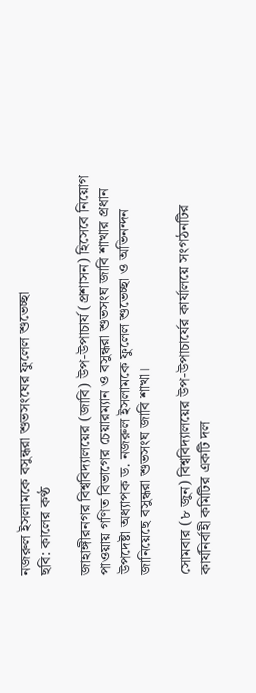নজরুল ইসলামকে বসুন্ধরা শুভসংঘের ফুলেল শুভেচ্ছা
ছবি: কালের কণ্ঠ

জাহাঙ্গীরনগর বিশ্ববিদ্যালয়ের (জাবি) উপ-উপাচার্য (প্রশাসন) হিসেবে নিয়োগ পাওয়ায় গণিত বিভাগের চেয়ারম্যান ও বসুন্ধরা শুভসংঘ জাবি শাখার প্রধান উপদেষ্টা অধ্যাপক ড. নজরুল ইসলামকে ফুলেল শুভেচ্ছা ও অভিনন্দন জানিয়েছে বসুন্ধরা শুভসংঘ জাবি শাখা।

সোমবার (৮ জুন) বিশ্ববিদ্যালয়ের উপ-উপাচার্যের কার্যালয়ে সংগঠনটির কার্যনির্বাহী কমিটির একটি দল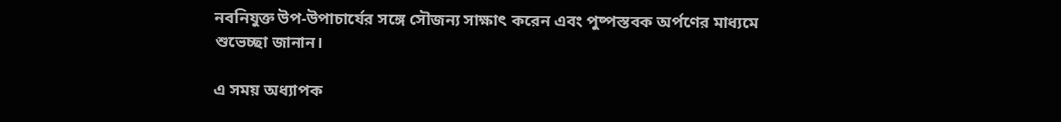নবনিযুক্ত উপ-উপাচার্যের সঙ্গে সৌজন্য সাক্ষাৎ করেন এবং পুষ্পস্তবক অর্পণের মাধ্যমে শুভেচ্ছা জানান।

এ সময় অধ্যাপক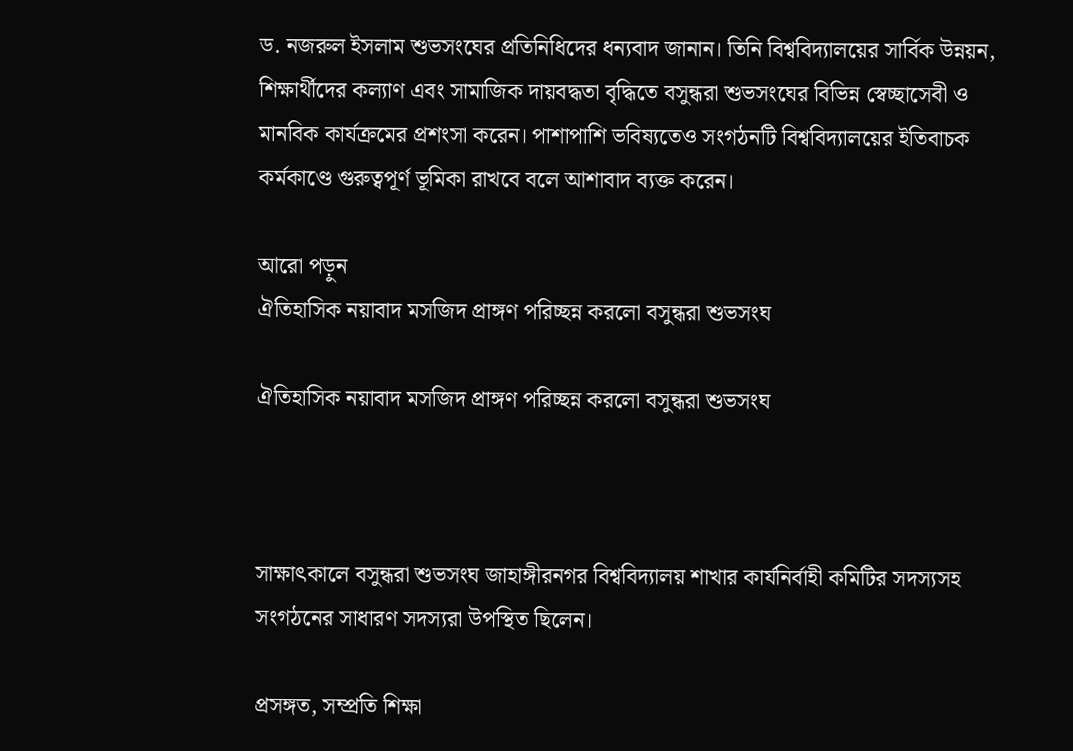ড. নজরুল ইসলাম শুভসংঘের প্রতিনিধিদের ধন্যবাদ জানান। তিনি বিশ্ববিদ্যালয়ের সার্বিক উন্নয়ন, শিক্ষার্থীদের কল্যাণ এবং সামাজিক দায়বদ্ধতা বৃদ্ধিতে বসুন্ধরা শুভসংঘের বিভিন্ন স্বেচ্ছাসেবী ও মানবিক কার্যক্রমের প্রশংসা করেন। পাশাপাশি ভবিষ্যতেও সংগঠনটি বিশ্ববিদ্যালয়ের ইতিবাচক কর্মকাণ্ডে গুরুত্বপূর্ণ ভূমিকা রাখবে বলে আশাবাদ ব্যক্ত করেন।

আরো পড়ুন
ঐতিহাসিক নয়াবাদ মসজিদ প্রাঙ্গণ পরিচ্ছন্ন করলো বসুন্ধরা শুভসংঘ

ঐতিহাসিক নয়াবাদ মসজিদ প্রাঙ্গণ পরিচ্ছন্ন করলো বসুন্ধরা শুভসংঘ



সাক্ষাৎকালে বসুন্ধরা শুভসংঘ জাহাঙ্গীরনগর বিশ্ববিদ্যালয় শাখার কার্যনির্বাহী কমিটির সদস্যসহ সংগঠনের সাধারণ সদস্যরা উপস্থিত ছিলেন।

প্রসঙ্গত, সম্প্রতি শিক্ষা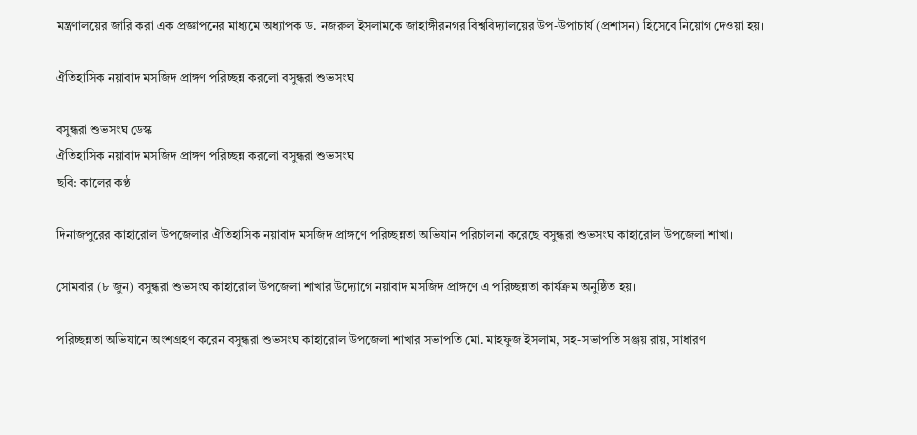মন্ত্রণালয়ের জারি করা এক প্রজ্ঞাপনের মাধ্যমে অধ্যাপক ড. নজরুল ইসলামকে জাহাঙ্গীরনগর বিশ্ববিদ্যালয়ের উপ-উপাচার্য (প্রশাসন) হিসেবে নিয়োগ দেওয়া হয়।

ঐতিহাসিক নয়াবাদ মসজিদ প্রাঙ্গণ পরিচ্ছন্ন করলো বসুন্ধরা শুভসংঘ

বসুন্ধরা শুভসংঘ ডেস্ক
ঐতিহাসিক নয়াবাদ মসজিদ প্রাঙ্গণ পরিচ্ছন্ন করলো বসুন্ধরা শুভসংঘ
ছবি: কালের কণ্ঠ

দিনাজপুরের কাহারোল উপজেলার ঐতিহাসিক নয়াবাদ মসজিদ প্রাঙ্গণে পরিচ্ছন্নতা অভিযান পরিচালনা করেছে বসুন্ধরা শুভসংঘ কাহারোল উপজেলা শাখা।

সোমবার (৮ জুন) বসুন্ধরা শুভসংঘ কাহারোল উপজেলা শাখার উদ্যোগে নয়াবাদ মসজিদ প্রাঙ্গণে এ পরিচ্ছন্নতা কার্যক্রম অনুষ্ঠিত হয়।

পরিচ্ছন্নতা অভিযানে অংশগ্রহণ করেন বসুন্ধরা শুভসংঘ কাহারোল উপজেলা শাখার সভাপতি মো. মাহফুজ ইসলাম, সহ-সভাপতি সঞ্জয় রায়, সাধারণ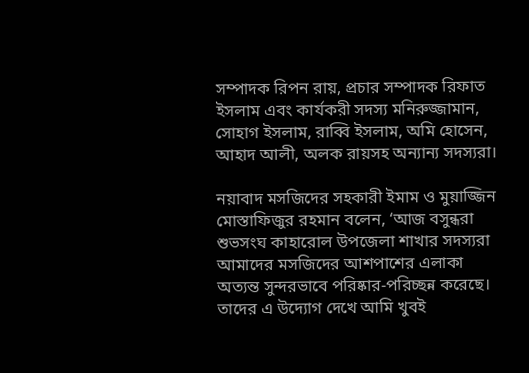সম্পাদক রিপন রায়, প্রচার সম্পাদক রিফাত ইসলাম এবং কার্যকরী সদস্য মনিরুজ্জামান, সোহাগ ইসলাম, রাব্বি ইসলাম, অমি হোসেন, আহাদ আলী, অলক রায়সহ অন্যান্য সদস্যরা।

নয়াবাদ মসজিদের সহকারী ইমাম ও মুয়াজ্জিন মোস্তাফিজুর রহমান বলেন, ‘আজ বসুন্ধরা শুভসংঘ কাহারোল উপজেলা শাখার সদস্যরা আমাদের মসজিদের আশপাশের এলাকা অত্যন্ত সুন্দরভাবে পরিষ্কার-পরিচ্ছন্ন করেছে। তাদের এ উদ্যোগ দেখে আমি খুবই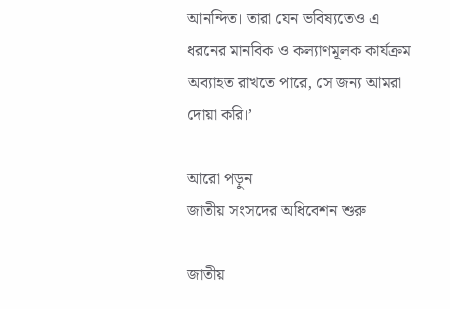আনন্দিত। তারা যেন ভবিষ্যতেও এ ধরনের মানবিক ও কল্যাণমূলক কার্যক্রম অব্যাহত রাখতে পারে, সে জন্য আমরা দোয়া করি।’

আরো পড়ুন
জাতীয় সংসদের অধিবেশন শুরু

জাতীয়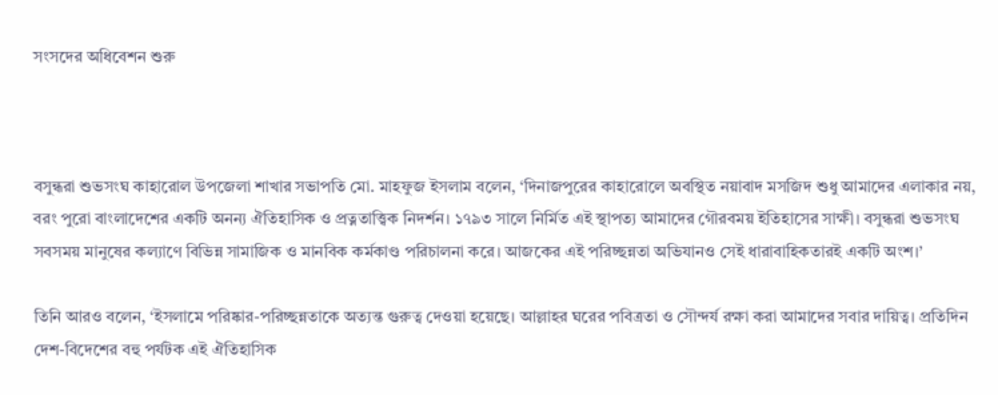সংসদের অধিবেশন শুরু



বসুন্ধরা শুভসংঘ কাহারোল উপজেলা শাখার সভাপতি মো. মাহফুজ ইসলাম বলেন, ‘দিনাজপুরের কাহারোলে অবস্থিত নয়াবাদ মসজিদ শুধু আমাদের এলাকার নয়, বরং পুরো বাংলাদেশের একটি অনন্য ঐতিহাসিক ও প্রত্নতাত্ত্বিক নিদর্শন। ১৭৯৩ সালে নির্মিত এই স্থাপত্য আমাদের গৌরবময় ইতিহাসের সাক্ষী। বসুন্ধরা শুভসংঘ সবসময় মানুষের কল্যাণে বিভিন্ন সামাজিক ও মানবিক কর্মকাণ্ড পরিচালনা করে। আজকের এই পরিচ্ছন্নতা অভিযানও সেই ধারাবাহিকতারই একটি অংশ।’

তিনি আরও বলেন, ‘ইসলামে পরিষ্কার-পরিচ্ছন্নতাকে অত্যন্ত গুরুত্ব দেওয়া হয়েছে। আল্লাহর ঘরের পবিত্রতা ও সৌন্দর্য রক্ষা করা আমাদের সবার দায়িত্ব। প্রতিদিন দেশ-বিদেশের বহু পর্যটক এই ঐতিহাসিক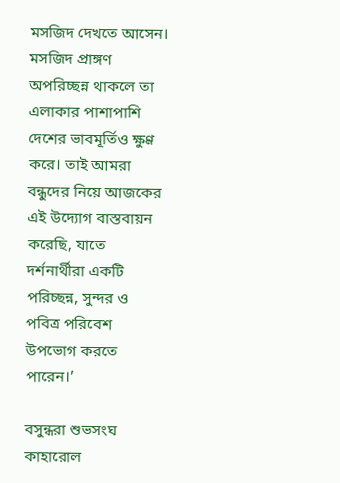মসজিদ দেখতে আসেন। মসজিদ প্রাঙ্গণ অপরিচ্ছন্ন থাকলে তা এলাকার পাশাপাশি দেশের ভাবমূর্তিও ক্ষুণ্ণ করে। তাই আমরা বন্ধুদের নিয়ে আজকের এই উদ্যোগ বাস্তবায়ন করেছি, যাতে দর্শনার্থীরা একটি পরিচ্ছন্ন, সুন্দর ও পবিত্র পরিবেশ উপভোগ করতে পারেন।’

বসুন্ধরা শুভসংঘ কাহারোল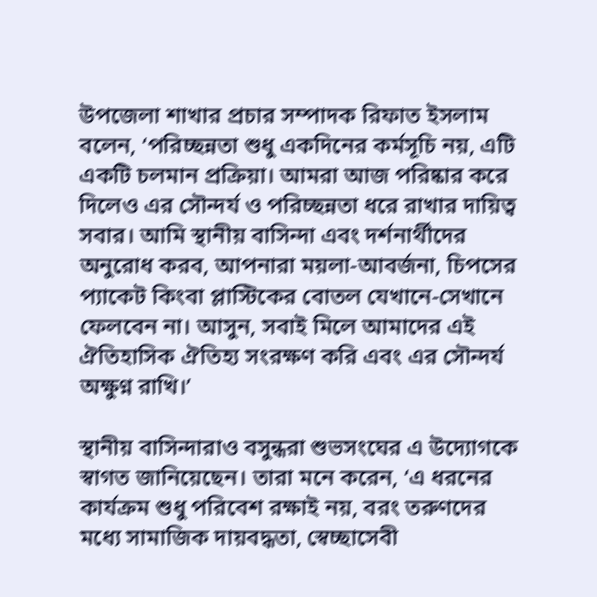উপজেলা শাখার প্রচার সম্পাদক রিফাত ইসলাম বলেন, ‘পরিচ্ছন্নতা শুধু একদিনের কর্মসূচি নয়, এটি একটি চলমান প্রক্রিয়া। আমরা আজ পরিষ্কার করে দিলেও এর সৌন্দর্য ও পরিচ্ছন্নতা ধরে রাখার দায়িত্ব সবার। আমি স্থানীয় বাসিন্দা এবং দর্শনার্থীদের অনুরোধ করব, আপনারা ময়লা-আবর্জনা, চিপসের প্যাকেট কিংবা প্লাস্টিকের বোতল যেখানে-সেখানে ফেলবেন না। আসুন, সবাই মিলে আমাদের এই ঐতিহাসিক ঐতিহ্য সংরক্ষণ করি এবং এর সৌন্দর্য অক্ষুণ্ন রাখি।’

স্থানীয় বাসিন্দারাও বসুন্ধরা শুভসংঘের এ উদ্যোগকে স্বাগত জানিয়েছেন। তারা মনে করেন, ‘এ ধরনের কার্যক্রম শুধু পরিবেশ রক্ষাই নয়, বরং তরুণদের মধ্যে সামাজিক দায়বদ্ধতা, স্বেচ্ছাসেবী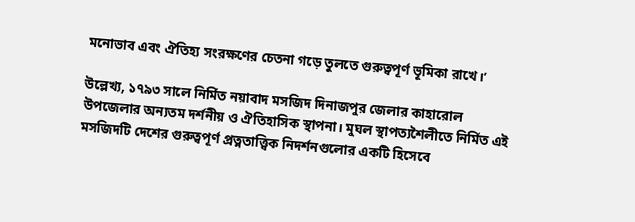মনোভাব এবং ঐতিহ্য সংরক্ষণের চেতনা গড়ে তুলতে গুরুত্বপূর্ণ ভূমিকা রাখে।’

উল্লেখ্য, ১৭৯৩ সালে নির্মিত নয়াবাদ মসজিদ দিনাজপুর জেলার কাহারোল উপজেলার অন্যতম দর্শনীয় ও ঐতিহাসিক স্থাপনা। মুঘল স্থাপত্যশৈলীতে নির্মিত এই মসজিদটি দেশের গুরুত্বপূর্ণ প্রত্নতাত্ত্বিক নিদর্শনগুলোর একটি হিসেবে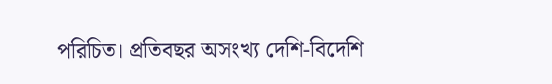পরিচিত। প্রতিবছর অসংখ্য দেশি-বিদেশি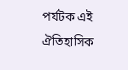পর্যটক এই ঐতিহাসিক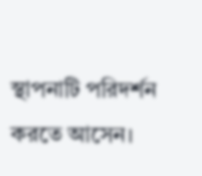স্থাপনাটি পরিদর্শন করতে আসেন।